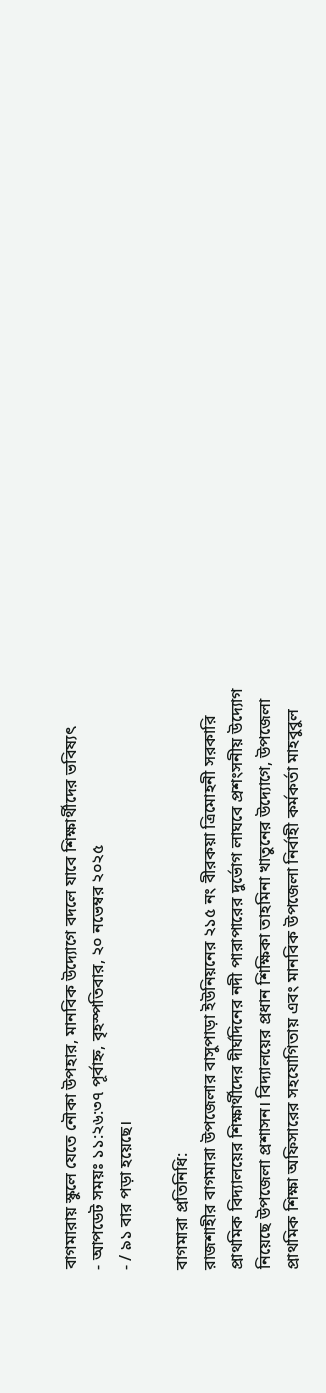বাগমারায় স্কুলে যেতে নৌকা উপহার, মানবিক উদ্যোগে বদলে যাবে শিক্ষার্থীদের ভবিষ্যৎ
- আপডেট সময়ঃ ১১:২৬:৩৭ পূর্বাহ্ন, বৃহস্পতিবার, ২০ নভেম্বর ২০২৫
- / ৯১ বার পড়া হয়েছে।

বাগমারা প্রতিনিধি:
রাজশাহীর বাগমারা উপজেলার বাসুপাড়া ইউনিয়নের ২১৫ নং বীরকয়া ত্রিমোহনী সরকারি প্রাথমিক বিদ্যালয়ের শিক্ষার্থীদের দীর্ঘদিনের নদী পারাপারের দুর্ভোগ লাঘবে প্রশংসনীয় উদ্যোগ নিয়েছে উপজেলা প্রশাসন। বিদ্যালয়ের প্রধান শিক্ষিকা তাহমিনা খাতুনের উদ্যোগে, উপজেলা প্রাথমিক শিক্ষা অফিসারের সহযোগিতায় এবং মানবিক উপজেলা নির্বাহী কর্মকর্তা মাহবুবুল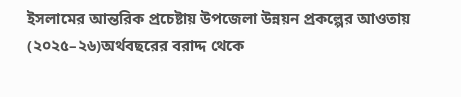ইসলামের আন্তরিক প্রচেষ্টায় উপজেলা উন্নয়ন প্রকল্পের আওতায় (২০২৫–২৬)অর্থবছরের বরাদ্দ থেকে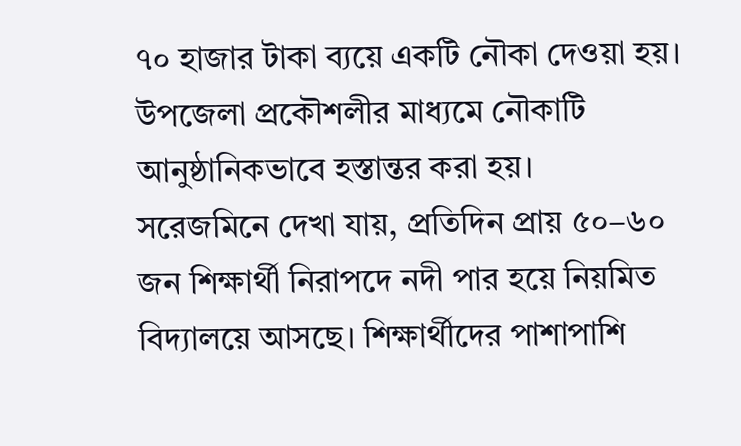৭০ হাজার টাকা ব্যয়ে একটি নৌকা দেওয়া হয়। উপজেলা প্রকৌশলীর মাধ্যমে নৌকাটি আনুষ্ঠানিকভাবে হস্তান্তর করা হয়।
সরেজমিনে দেখা যায়, প্রতিদিন প্রায় ৫০–৬০ জন শিক্ষার্থী নিরাপদে নদী পার হয়ে নিয়মিত বিদ্যালয়ে আসছে। শিক্ষার্থীদের পাশাপাশি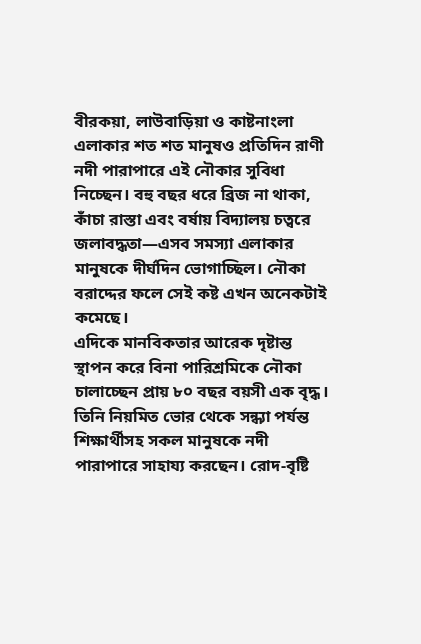বীরকয়া, লাউবাড়িয়া ও কাষ্টনাংলা এলাকার শত শত মানুষও প্রতিদিন রাণী নদী পারাপারে এই নৌকার সুবিধা নিচ্ছেন। বহু বছর ধরে ব্রিজ না থাকা, কাঁচা রাস্তা এবং বর্ষায় বিদ্যালয় চত্বরে জলাবদ্ধতা—এসব সমস্যা এলাকার মানুষকে দীর্ঘদিন ভোগাচ্ছিল। নৌকা বরাদ্দের ফলে সেই কষ্ট এখন অনেকটাই কমেছে।
এদিকে মানবিকতার আরেক দৃষ্টান্ত স্থাপন করে বিনা পারিশ্রমিকে নৌকা চালাচ্ছেন প্রায় ৮০ বছর বয়সী এক বৃদ্ধ। তিনি নিয়মিত ভোর থেকে সন্ধ্যা পর্যন্ত শিক্ষার্থীসহ সকল মানুষকে নদী পারাপারে সাহায্য করছেন। রোদ-বৃষ্টি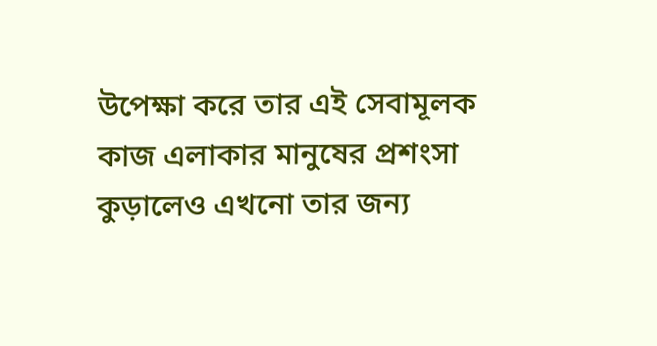উপেক্ষা করে তার এই সেবামূলক কাজ এলাকার মানুষের প্রশংসা কুড়ালেও এখনো তার জন্য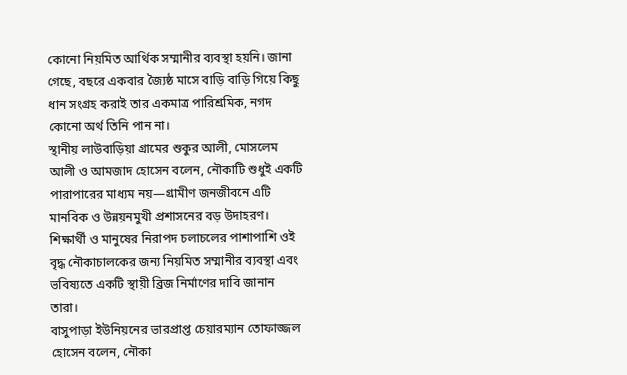কোনো নিয়মিত আর্থিক সম্মানীর ব্যবস্থা হয়নি। জানা গেছে, বছরে একবার জ্যৈষ্ঠ মাসে বাড়ি বাড়ি গিয়ে কিছু ধান সংগ্রহ করাই তার একমাত্র পারিশ্রমিক, নগদ কোনো অর্থ তিনি পান না।
স্থানীয় লাউবাড়িয়া গ্রামের শুকুর আলী, মোসলেম আলী ও আমজাদ হোসেন বলেন, নৌকাটি শুধুই একটি পারাপারের মাধ্যম নয়—গ্রামীণ জনজীবনে এটি মানবিক ও উন্নয়নমুখী প্রশাসনের বড় উদাহরণ। শিক্ষার্থী ও মানুষের নিরাপদ চলাচলের পাশাপাশি ওই বৃদ্ধ নৌকাচালকের জন্য নিয়মিত সম্মানীর ব্যবস্থা এবং ভবিষ্যতে একটি স্থায়ী ব্রিজ নির্মাণের দাবি জানান তারা।
বাসুপাড়া ইউনিয়নের ভারপ্রাপ্ত চেয়ারম্যান তোফাজ্জল হোসেন বলেন, নৌকা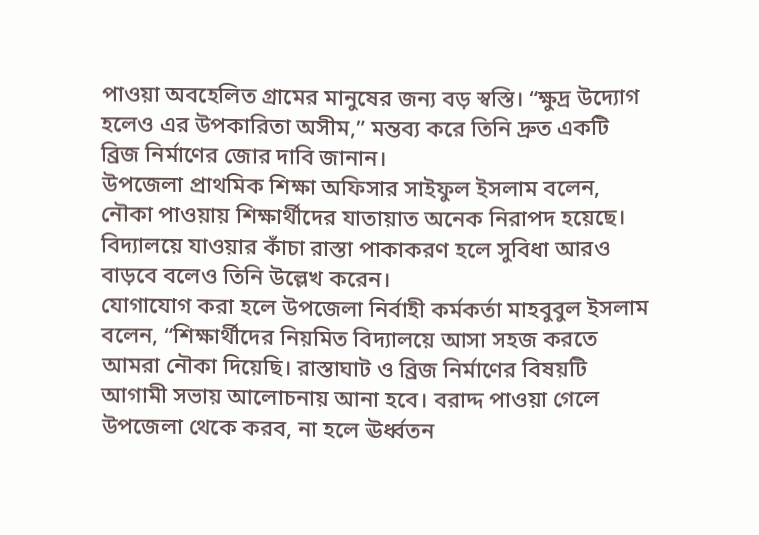পাওয়া অবহেলিত গ্রামের মানুষের জন্য বড় স্বস্তি। “ক্ষুদ্র উদ্যোগ হলেও এর উপকারিতা অসীম,” মন্তব্য করে তিনি দ্রুত একটি ব্রিজ নির্মাণের জোর দাবি জানান।
উপজেলা প্রাথমিক শিক্ষা অফিসার সাইফুল ইসলাম বলেন, নৌকা পাওয়ায় শিক্ষার্থীদের যাতায়াত অনেক নিরাপদ হয়েছে। বিদ্যালয়ে যাওয়ার কাঁচা রাস্তা পাকাকরণ হলে সুবিধা আরও বাড়বে বলেও তিনি উল্লেখ করেন।
যোগাযোগ করা হলে উপজেলা নির্বাহী কর্মকর্তা মাহবুবুল ইসলাম বলেন, “শিক্ষার্থীদের নিয়মিত বিদ্যালয়ে আসা সহজ করতে আমরা নৌকা দিয়েছি। রাস্তাঘাট ও ব্রিজ নির্মাণের বিষয়টি আগামী সভায় আলোচনায় আনা হবে। বরাদ্দ পাওয়া গেলে উপজেলা থেকে করব, না হলে ঊর্ধ্বতন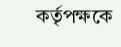কর্তৃপক্ষকে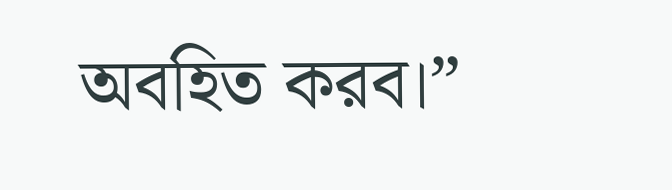অবহিত করব।”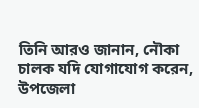তিনি আরও জানান, নৌকা চালক যদি যোগাযোগ করেন, উপজেলা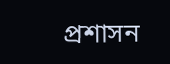প্রশাসন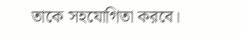তাকে সহযোগিতা করবে।